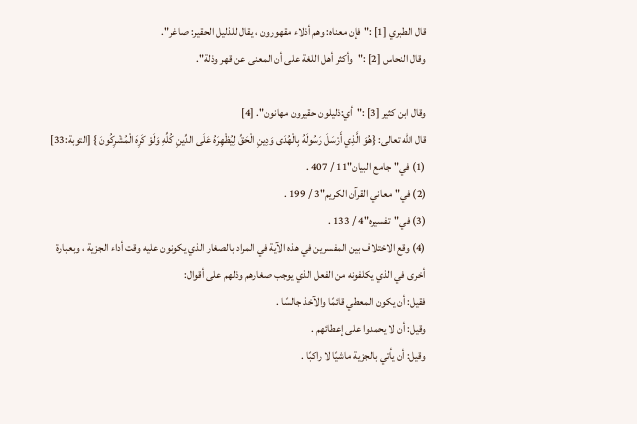قال الطبري [1] :"فإن معناه: وهم أذلاء مقهورون ، يقال للذليل الحقير: صاغر".
وقال النحاس [2] :"وأكثر أهل اللغة على أن المعنى عن قهر وذلة".

وقال ابن كثير [3] :"أي:ذليلون حقيرون مهانون". [4]
قال الله تعالى: {هُوَ الَّذِي أَرْسَلَ رَسُولَهُ بِالْهُدَى وَدِينِ الْحَقِّ لِيُظْهِرَهُ عَلَى الدِّينِ كُلِّهِ وَلَوْ كَرِهَ الْمُشْرِكُونَ } [التوبة:33]
(1) في"جامع البيان"11 / 407 .
(2) في"معاني القرآن الكريم"3 / 199 .
(3) في"تفسيره"4 / 133 .
(4) وقع الاختلاف بين المفسرين في هذه الآية في المراد بالصغار الذي يكونون عليه وقت أداء الجزية ، وبعبارة أخرى في الذي يكلفونه من الفعل الذي يوجب صغارهم وذلهم على أقوال:
فقيل: أن يكون المعطي قائمًا والآخذ جالسًا .
وقيل: أن لا يحمدوا على إعطائهم .
وقيل: أن يأتي بالجزية ماشيًا لا راكبًا .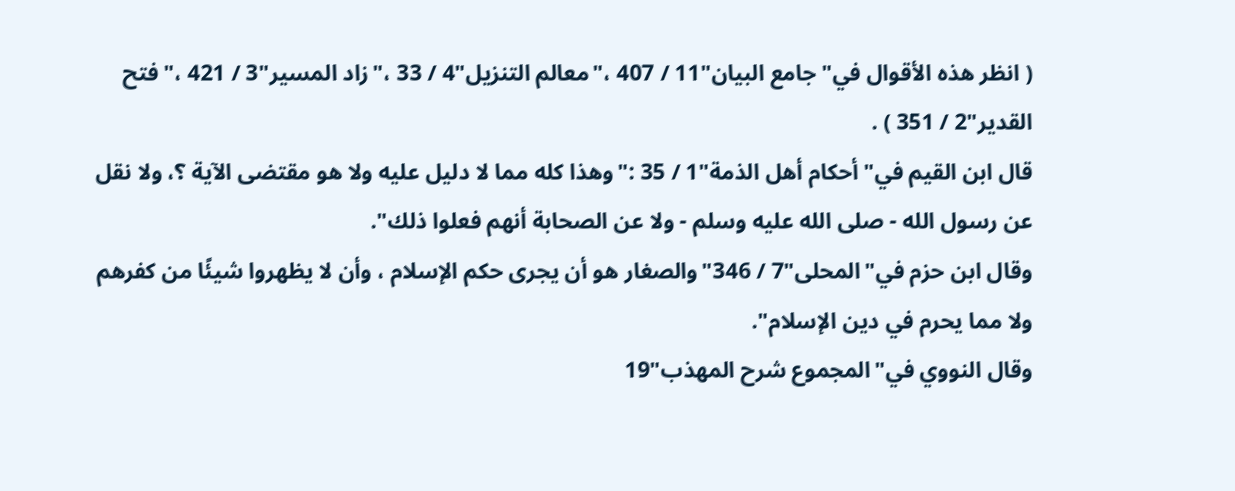( انظر هذه الأقوال في"جامع البيان"11 / 407 ،"معالم التنزيل"4 / 33 ،"زاد المسير"3 / 421 ،"فتح القدير"2 / 351 ) .
قال ابن القيم في"أحكام أهل الذمة"1 / 35 :"وهذا كله مما لا دليل عليه ولا هو مقتضى الآية ؟، ولا نقل عن رسول الله - صلى الله عليه وسلم - ولا عن الصحابة أنهم فعلوا ذلك".
وقال ابن حزم في"المحلى"7 / 346"والصغار هو أن يجرى حكم الإسلام ، وأن لا يظهروا شيئًا من كفرهم ولا مما يحرم في دين الإسلام".
وقال النووي في"المجموع شرح المهذب"19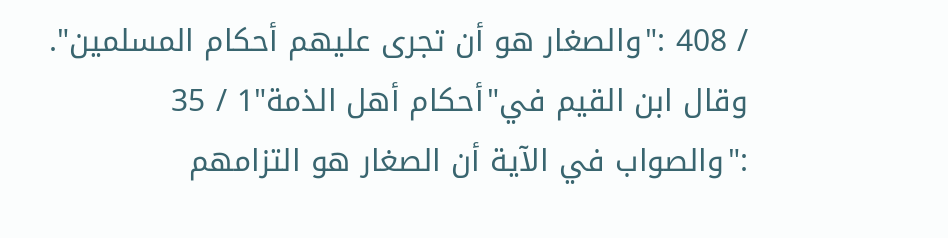/ 408 :"والصغار هو أن تجرى عليهم أحكام المسلمين".
وقال ابن القيم في"أحكام أهل الذمة"1 / 35 :"والصواب في الآية أن الصغار هو التزامهم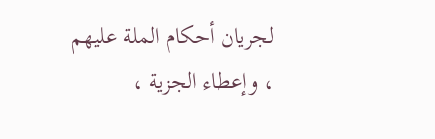لجريان أحكام الملة عليهم ، وإعطاء الجزية ،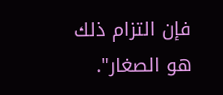فإن التزام ذلك هو الصغار".